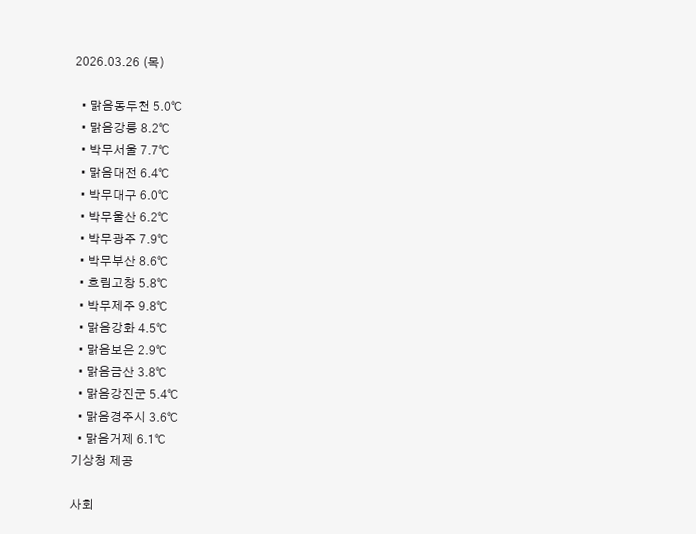2026.03.26 (목)

  • 맑음동두천 5.0℃
  • 맑음강릉 8.2℃
  • 박무서울 7.7℃
  • 맑음대전 6.4℃
  • 박무대구 6.0℃
  • 박무울산 6.2℃
  • 박무광주 7.9℃
  • 박무부산 8.6℃
  • 흐림고창 5.8℃
  • 박무제주 9.8℃
  • 맑음강화 4.5℃
  • 맑음보은 2.9℃
  • 맑음금산 3.8℃
  • 맑음강진군 5.4℃
  • 맑음경주시 3.6℃
  • 맑음거제 6.1℃
기상청 제공

사회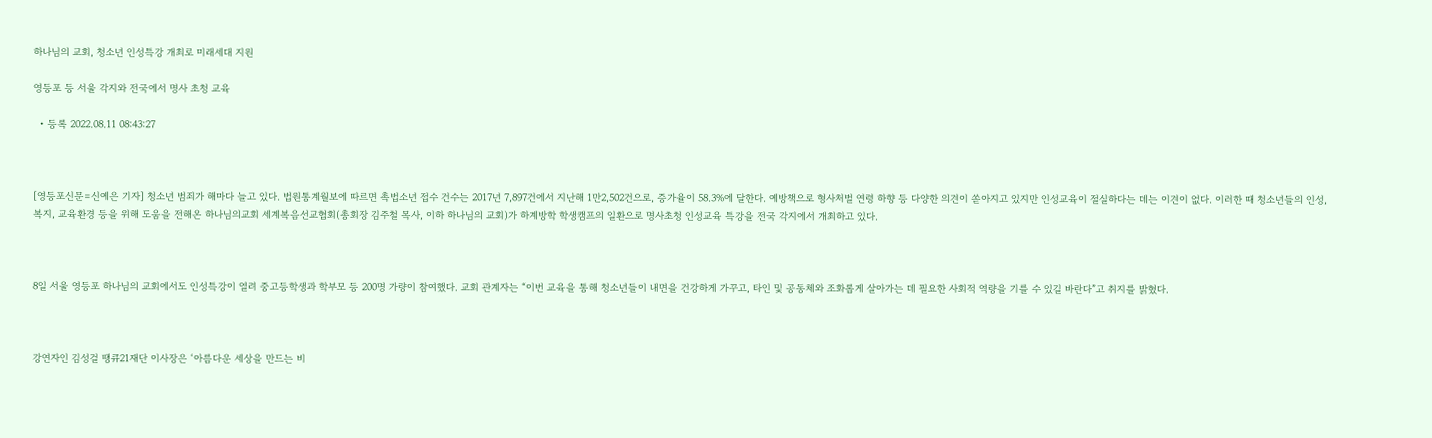하나님의 교회, 청소년 인성특강 개최로 미래세대 지원

영등포 등 서울 각지와 전국에서 명사 초청 교육

  • 등록 2022.08.11 08:43:27



[영등포신문=신예은 기자] 청소년 범죄가 해마다 늘고 있다. 법원통계월보에 따르면 촉법소년 접수 건수는 2017년 7,897건에서 지난해 1만2,502건으로, 증가율이 58.3%에 달한다. 예방책으로 형사처벌 연령 하향 등 다양한 의견이 쏟아지고 있지만 인성교육이 절실하다는 데는 이견이 없다. 이러한 때 청소년들의 인성, 복지, 교육환경 등을 위해 도움을 전해온 하나님의교회 세계복음선교협회(총회장 김주철 목사, 이하 하나님의 교회)가 하계방학 학생캠프의 일환으로 명사초청 인성교육 특강을 전국 각지에서 개최하고 있다.



8일 서울 영등포 하나님의 교회에서도 인성특강이 열려 중고등학생과 학부모 등 200명 가량이 참여했다. 교회 관계자는 “이번 교육을 통해 청소년들이 내면을 건강하게 가꾸고, 타인 및 공동체와 조화롭게 살아가는 데 필요한 사회적 역량을 기를 수 있길 바란다”고 취지를 밝혔다.



강연자인 김성걸 땡큐21재단 이사장은 ‘아름다운 세상을 만드는 비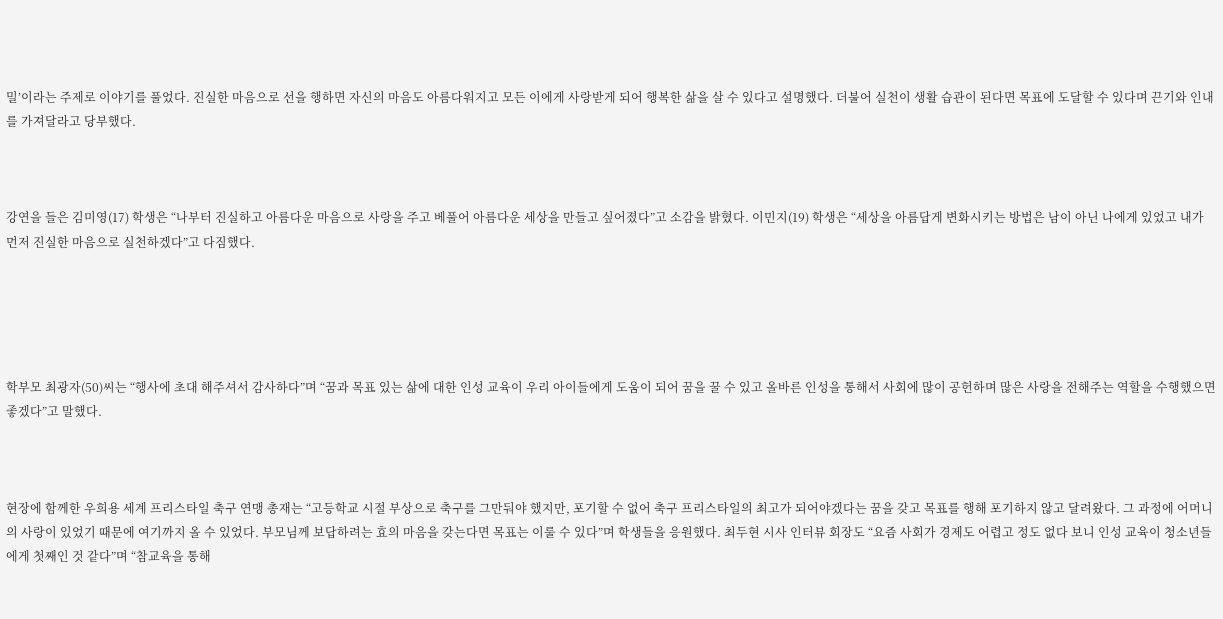밀’이라는 주제로 이야기를 풀었다. 진실한 마음으로 선을 행하면 자신의 마음도 아름다워지고 모든 이에게 사랑받게 되어 행복한 삶을 살 수 있다고 설명했다. 더불어 실천이 생활 습관이 된다면 목표에 도달할 수 있다며 끈기와 인내를 가져달라고 당부했다.



강연을 들은 김미영(17) 학생은 “나부터 진실하고 아름다운 마음으로 사랑을 주고 베풀어 아름다운 세상을 만들고 싶어졌다”고 소감을 밝혔다. 이민지(19) 학생은 “세상을 아름답게 변화시키는 방법은 남이 아닌 나에게 있었고 내가 먼저 진실한 마음으로 실천하겠다”고 다짐했다.





학부모 최광자(50)씨는 “행사에 초대 해주셔서 감사하다”며 “꿈과 목표 있는 삶에 대한 인성 교육이 우리 아이들에게 도움이 되어 꿈을 꿀 수 있고 올바른 인성을 통해서 사회에 많이 공헌하며 많은 사랑을 전해주는 역할을 수행했으면 좋겠다”고 말했다.



현장에 함께한 우희용 세계 프리스타일 축구 연맹 총재는 “고등학교 시절 부상으로 축구를 그만둬야 했지만, 포기할 수 없어 축구 프리스타일의 최고가 되어야겠다는 꿈을 갖고 목표를 행해 포기하지 않고 달려왔다. 그 과정에 어머니의 사랑이 있었기 때문에 여기까지 올 수 있었다. 부모님께 보답하려는 효의 마음을 갖는다면 목표는 이룰 수 있다”며 학생들을 응원했다. 최두현 시사 인터뷰 회장도 “요즘 사회가 경제도 어렵고 정도 없다 보니 인성 교육이 청소년들에게 첫째인 것 같다”며 “참교육을 통해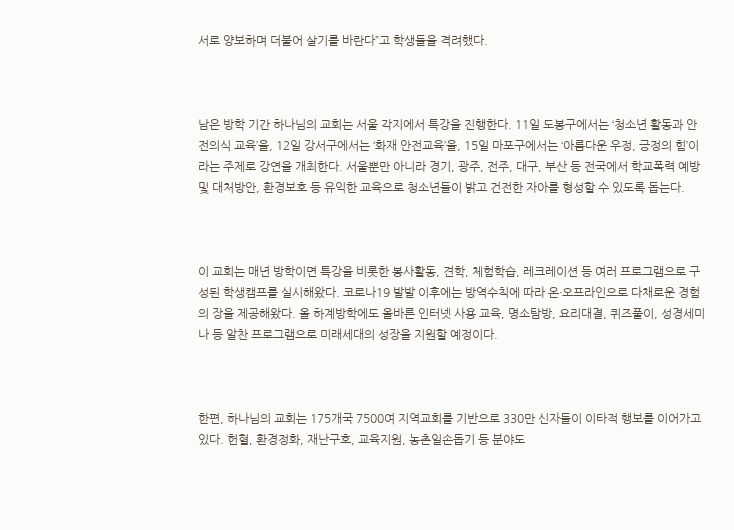서로 양보하며 더불어 살기를 바란다”고 학생들을 격려했다.



남은 방학 기간 하나님의 교회는 서울 각지에서 특강을 진행한다. 11일 도봉구에서는 ‘청소년 활동과 안전의식 교육’을, 12일 강서구에서는 ‘화재 안전교육’을, 15일 마포구에서는 ‘아름다운 우정, 긍정의 힘’이라는 주제로 강연을 개최한다. 서울뿐만 아니라 경기, 광주, 전주, 대구, 부산 등 전국에서 학교폭력 예방 및 대처방안, 환경보호 등 유익한 교육으로 청소년들이 밝고 건전한 자아를 형성할 수 있도록 돕는다.



이 교회는 매년 방학이면 특강을 비롯한 봉사활동, 견학, 체험학습, 레크레이션 등 여러 프로그램으로 구성된 학생캠프를 실시해왔다. 코로나19 발발 이후에는 방역수칙에 따라 온·오프라인으로 다채로운 경험의 장을 제공해왔다. 올 하계방학에도 올바른 인터넷 사용 교육, 명소탐방, 요리대결, 퀴즈풀이, 성경세미나 등 알찬 프로그램으로 미래세대의 성장을 지원할 예정이다.



한편, 하나님의 교회는 175개국 7500여 지역교회를 기반으로 330만 신자들이 이타적 행보를 이어가고 있다. 헌혈, 환경정화, 재난구호, 교육지원, 농촌일손돕기 등 분야도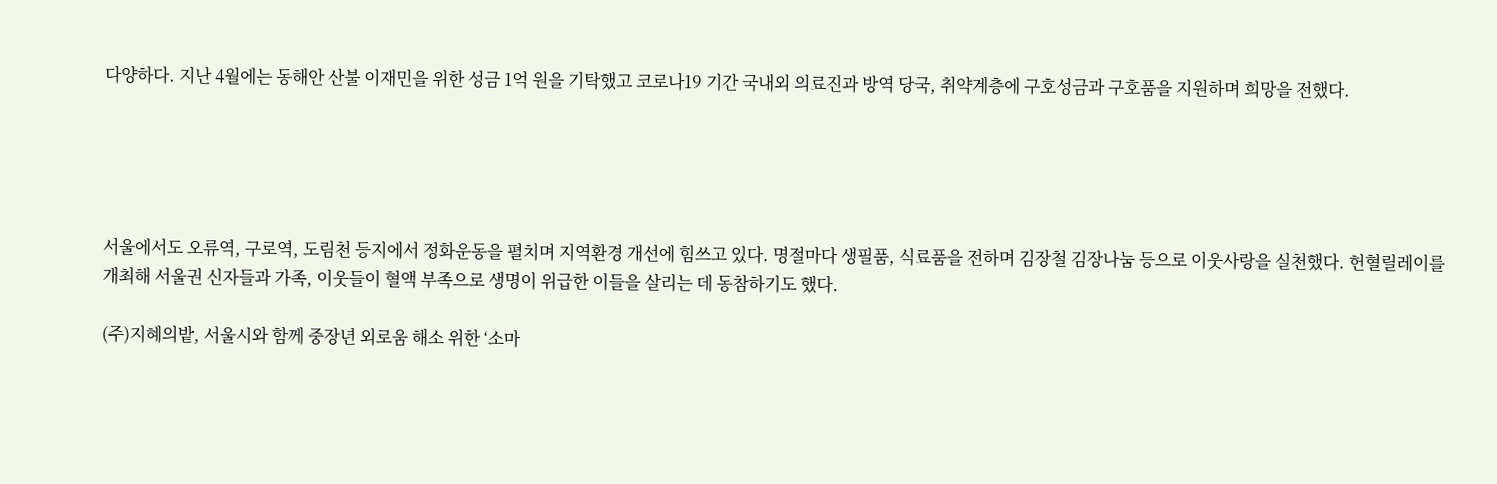다양하다. 지난 4월에는 동해안 산불 이재민을 위한 성금 1억 원을 기탁했고 코로나19 기간 국내외 의료진과 방역 당국, 취약계층에 구호성금과 구호품을 지원하며 희망을 전했다.





서울에서도 오류역, 구로역, 도림천 등지에서 정화운동을 펼치며 지역환경 개선에 힘쓰고 있다. 명절마다 생필품, 식료품을 전하며 김장철 김장나눔 등으로 이웃사랑을 실천했다. 헌혈릴레이를 개최해 서울권 신자들과 가족, 이웃들이 혈액 부족으로 생명이 위급한 이들을 살리는 데 동참하기도 했다.

(주)지혜의밭, 서울시와 함께 중장년 외로움 해소 위한 ‘소마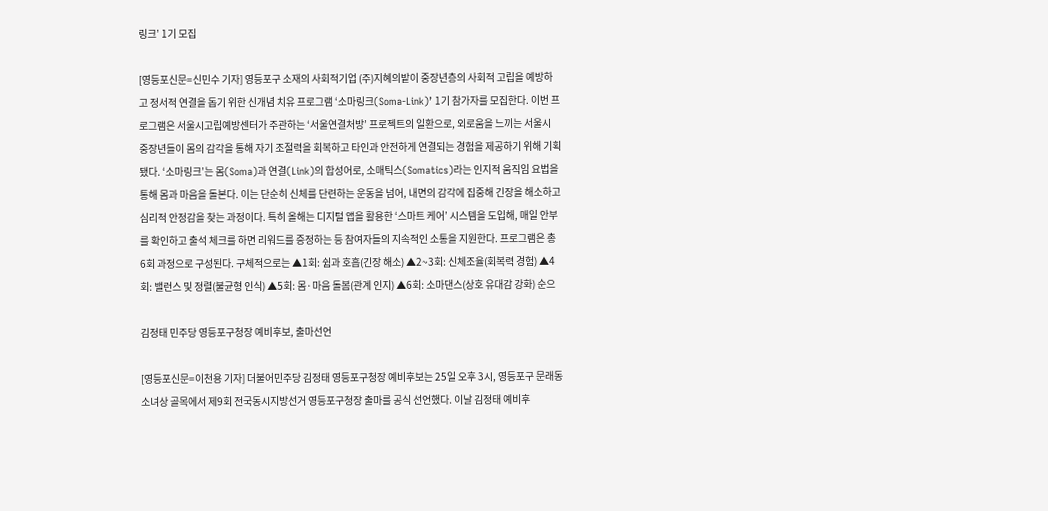링크’ 1기 모집

[영등포신문=신민수 기자] 영등포구 소재의 사회적기업 (주)지혜의밭이 중장년층의 사회적 고립을 예방하고 정서적 연결을 돕기 위한 신개념 치유 프로그램 ‘소마링크(Soma-Link)’ 1기 참가자를 모집한다. 이번 프로그램은 서울시고립예방센터가 주관하는 ‘서울연결처방’ 프로젝트의 일환으로, 외로움을 느끼는 서울시 중장년들이 몸의 감각을 통해 자기 조절력을 회복하고 타인과 안전하게 연결되는 경험을 제공하기 위해 기획됐다. ‘소마링크’는 몸(Soma)과 연결(Link)의 합성어로, 소매틱스(Somatics)라는 인지적 움직임 요법을 통해 몸과 마음을 돌본다. 이는 단순히 신체를 단련하는 운동을 넘어, 내면의 감각에 집중해 긴장을 해소하고 심리적 안정감을 찾는 과정이다. 특히 올해는 디지털 앱을 활용한 ‘스마트 케어’ 시스템을 도입해, 매일 안부를 확인하고 출석 체크를 하면 리워드를 증정하는 등 참여자들의 지속적인 소통을 지원한다. 프로그램은 총 6회 과정으로 구성된다. 구체적으로는 ▲1회: 쉼과 호흡(긴장 해소) ▲2~3회: 신체조율(회복력 경험) ▲4회: 밸런스 및 정렬(불균형 인식) ▲5회: 몸·마음 돌봄(관계 인지) ▲6회: 소마댄스(상호 유대감 강화) 순으

김정태 민주당 영등포구청장 예비후보, 출마선언

[영등포신문=이천용 기자] 더불어민주당 김정태 영등포구청장 예비후보는 25일 오후 3시, 영등포구 문래동 소녀상 골목에서 제9회 전국동시지방선거 영등포구청장 출마를 공식 선언했다. 이날 김정태 예비후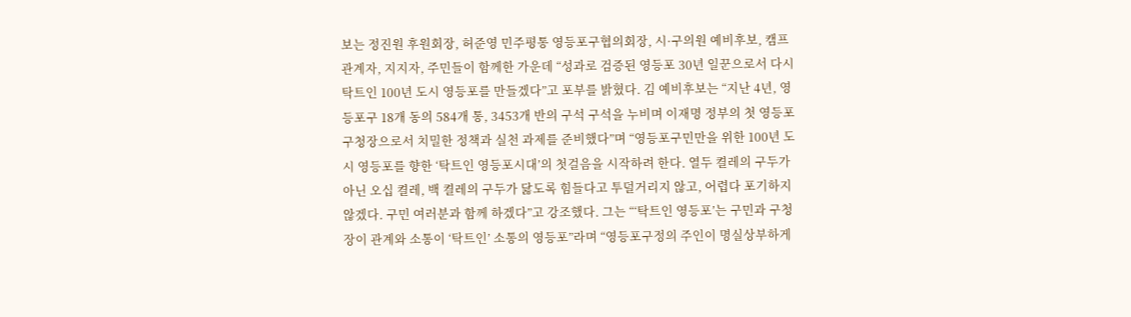보는 정진원 후원회장, 허준영 민주평통 영등포구협의회장, 시·구의원 예비후보, 캠프 관계자, 지지자, 주민들이 함께한 가운데 “성과로 검증된 영등포 30년 일꾼으로서 다시 탁트인 100년 도시 영등포를 만들겠다”고 포부를 밝혔다. 김 예비후보는 “지난 4년, 영등포구 18개 동의 584개 통, 3453개 반의 구석 구석을 누비며 이재명 정부의 첫 영등포구청장으로서 치밀한 정책과 실천 과제를 준비했다”며 “영등포구민만을 위한 100년 도시 영등포를 향한 ‘탁트인 영등포시대’의 첫걸음을 시작하려 한다. 열두 켤레의 구두가 아닌 오십 켤레, 백 켤레의 구두가 닳도록 힘들다고 투덜거리지 않고, 어렵다 포기하지 않겠다. 구민 여러분과 함께 하겠다”고 강조했다. 그는 “‘탁트인 영등포’는 구민과 구청장이 관계와 소통이 ‘탁트인’ 소통의 영등포”라며 “영등포구정의 주인이 명실상부하게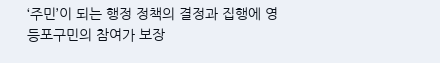‘주민’이 되는 행정 정책의 결정과 집행에 영등포구민의 참여가 보장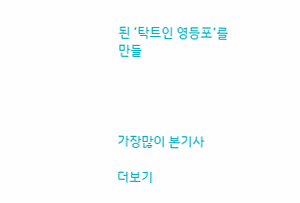된 ‘탁트인 영등포’를 만들




가장많이 본기사

더보기